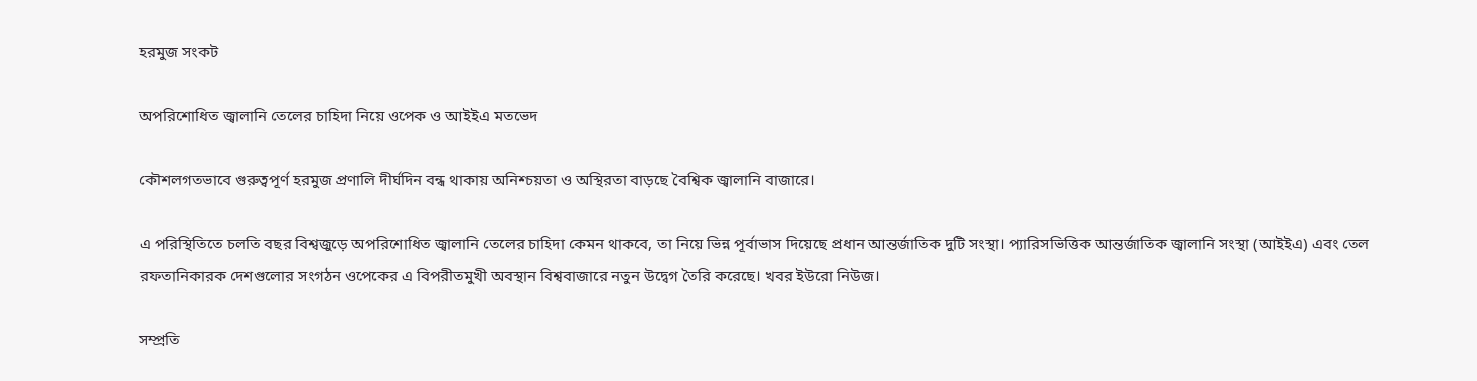হরমুজ সংকট

অপরিশোধিত জ্বালানি তেলের চাহিদা নিয়ে ওপেক ও আইইএ মতভেদ

কৌশলগতভাবে গুরুত্বপূর্ণ হরমুজ প্রণালি দীর্ঘদিন বন্ধ থাকায় অনিশ্চয়তা ও অস্থিরতা বাড়ছে বৈশ্বিক জ্বালানি বাজারে।

এ পরিস্থিতিতে চলতি বছর বিশ্বজুড়ে অপরিশোধিত জ্বালানি তেলের চাহিদা কেমন থাকবে, তা নিয়ে ভিন্ন পূর্বাভাস দিয়েছে প্রধান আন্তর্জাতিক দুটি সংস্থা। প্যারিসভিত্তিক আন্তর্জাতিক জ্বালানি সংস্থা (আইইএ) এবং তেল রফতানিকারক দেশগুলোর সংগঠন ওপেকের এ বিপরীতমুখী অবস্থান বিশ্ববাজারে নতুন উদ্বেগ তৈরি করেছে। খবর ইউরো নিউজ।

সম্প্রতি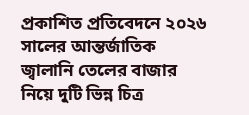প্রকাশিত প্রতিবেদনে ২০২৬ সালের আন্তর্জাতিক জ্বালানি তেলের বাজার নিয়ে দুটি ভিন্ন চিত্র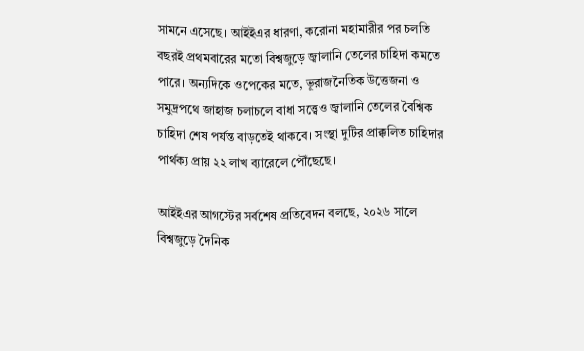সামনে এসেছে। আইইএর ধারণা, করোনা মহামারীর পর চলতি বছরই প্রথমবারের মতো বিশ্বজুড়ে জ্বালানি তেলের চাহিদা কমতে পারে। অন্যদিকে ওপেকের মতে, ভূরাজনৈতিক উত্তেজনা ও সমুদ্রপথে জাহাজ চলাচলে বাধা সত্ত্বেও জ্বালানি তেলের বৈশ্বিক চাহিদা শেষ পর্যন্ত বাড়তেই থাকবে। সংস্থা দুটির প্রাক্কলিত চাহিদার পার্থক্য প্রায় ২২ লাখ ব্যারেলে পৌঁছেছে।

আইইএর আগস্টের সর্বশেষ প্রতিবেদন বলছে, ২০২৬ সালে বিশ্বজুড়ে দৈনিক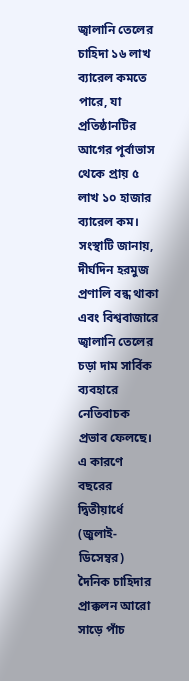জ্বালানি তেলের চাহিদা ১৬ লাখ ব্যারেল কমতে পারে, যা প্রতিষ্ঠানটির আগের পূর্বাভাস থেকে প্রায় ৫ লাখ ১০ হাজার ব্যারেল কম। সংস্থাটি জানায়, দীর্ঘদিন হরমুজ প্রণালি বন্ধ থাকা এবং বিশ্ববাজারে জ্বালানি তেলের চড়া দাম সার্বিক ব্যবহারে নেতিবাচক প্রভাব ফেলছে। এ কারণে বছরের দ্বিতীয়ার্ধে (জুলাই-ডিসেম্বর) দৈনিক চাহিদার প্রাক্কলন আরো সাড়ে পাঁচ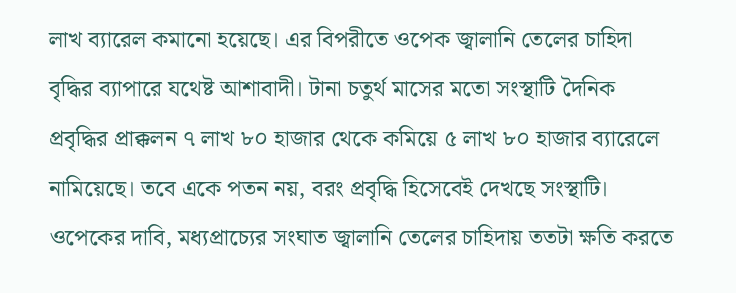লাখ ব্যারেল কমানো হয়েছে। এর বিপরীতে ওপেক জ্বালানি তেলের চাহিদা বৃদ্ধির ব্যাপারে যথেষ্ট আশাবাদী। টানা চতুর্থ মাসের মতো সংস্থাটি দৈনিক প্রবৃদ্ধির প্রাক্কলন ৭ লাখ ৮০ হাজার থেকে কমিয়ে ৫ লাখ ৮০ হাজার ব্যারেলে নামিয়েছে। তবে একে পতন নয়, বরং প্রবৃদ্ধি হিসেবেই দেখছে সংস্থাটি। ওপেকের দাবি, মধ্যপ্রাচ্যের সংঘাত জ্বালানি তেলের চাহিদায় ততটা ক্ষতি করতে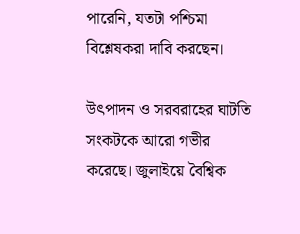পারেনি, যতটা পশ্চিমা বিশ্লেষকরা দাবি করছেন।

উৎপাদন ও সরবরাহের ঘাটতি সংকটকে আরো গভীর করেছে। জুলাইয়ে বৈশ্বিক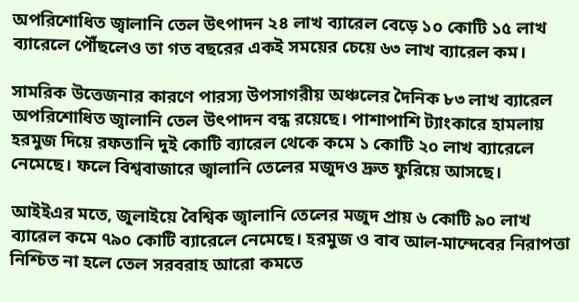অপরিশোধিত জ্বালানি তেল উৎপাদন ২৪ লাখ ব্যারেল বেড়ে ১০ কোটি ১৫ লাখ ব্যারেলে পৌঁছলেও তা গত বছরের একই সময়ের চেয়ে ৬৩ লাখ ব্যারেল কম।

সামরিক উত্তেজনার কারণে পারস্য উপসাগরীয় অঞ্চলের দৈনিক ৮৩ লাখ ব্যারেল অপরিশোধিত জ্বালানি তেল উৎপাদন বন্ধ রয়েছে। পাশাপাশি ট্যাংকারে হামলায় হরমুজ দিয়ে রফতানি দুই কোটি ব্যারেল থেকে কমে ১ কোটি ২০ লাখ ব্যারেলে নেমেছে। ফলে বিশ্ববাজারে জ্বালানি তেলের মজুদও দ্রুত ফুরিয়ে আসছে।

আইইএর মতে, জুলাইয়ে বৈশ্বিক জ্বালানি তেলের মজুদ প্রায় ৬ কোটি ৯০ লাখ ব্যারেল কমে ৭৯০ কোটি ব্যারেলে নেমেছে। হরমুজ ও বাব আল-মান্দেবের নিরাপত্তা নিশ্চিত না হলে তেল সরবরাহ আরো কমতে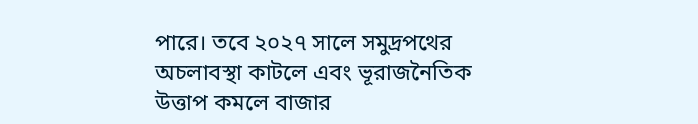পারে। তবে ২০২৭ সালে সমুদ্রপথের অচলাবস্থা কাটলে এবং ভূরাজনৈতিক উত্তাপ কমলে বাজার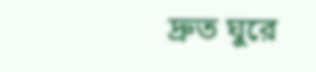দ্রুত ঘুরে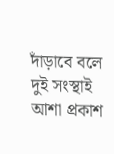দাঁড়াবে বলে দুই সংস্থাই আশা প্রকাশ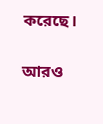করেছে।

আরও